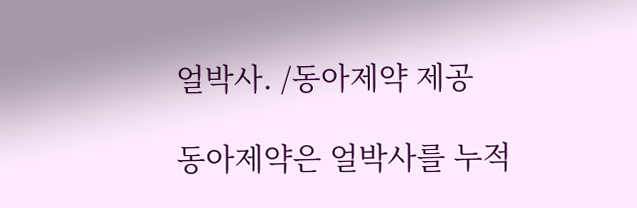얼박사. /동아제약 제공

동아제약은 얼박사를 누적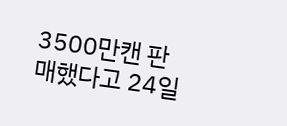3500만캔 판매했다고 24일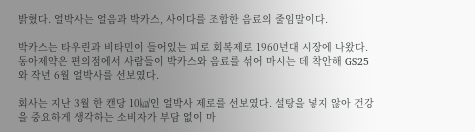밝혔다. 얼박사는 얼음과 박카스, 사이다를 조합한 음료의 줄임말이다.

박카스는 타우린과 비타민이 들어있는 피로 회복제로 1960년대 시장에 나왔다. 동아제약은 편의점에서 사람들이 박카스와 음료를 섞어 마시는 데 착안해 GS25와 작년 6월 얼박사를 선보였다.

회사는 지난 3월 한 캔당 10㎉인 얼박사 제로를 선보였다. 설탕을 넣지 않아 건강을 중요하게 생각하는 소비자가 부담 없이 마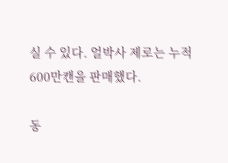실 수 있다. 얼박사 제로는 누적 600만캔을 판매했다.

동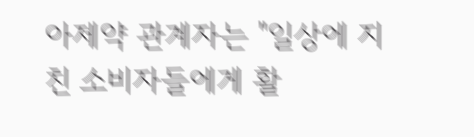아제약 관계자는 "일상에 지친 소비자들에게 활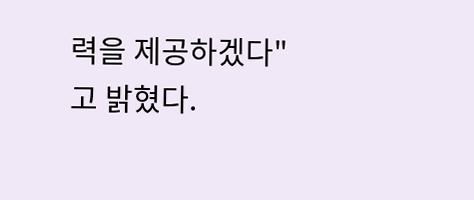력을 제공하겠다"고 밝혔다.